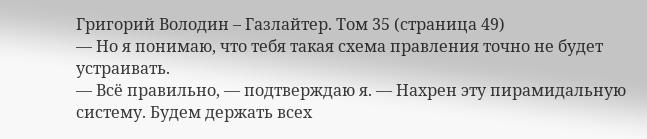Григорий Володин – Газлайтер. Том 35 (страница 49)
— Но я понимаю, что тебя такая схема правления точно не будет устраивать.
— Всё правильно, — подтверждаю я. — Нахрен эту пирамидальную систему. Будем держать всех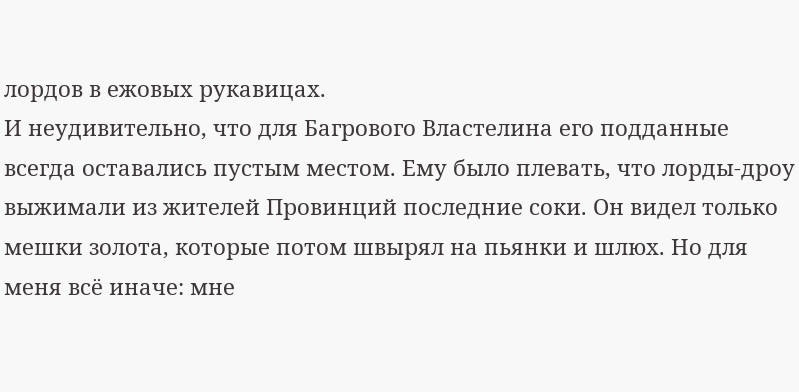лордов в ежовых рукавицах.
И неудивительно, что для Багрового Властелина его подданные всегда оставались пустым местом. Ему было плевать, что лорды-дроу выжимали из жителей Провинций последние соки. Он видел только мешки золота, которые потом швырял на пьянки и шлюх. Но для меня всё иначе: мне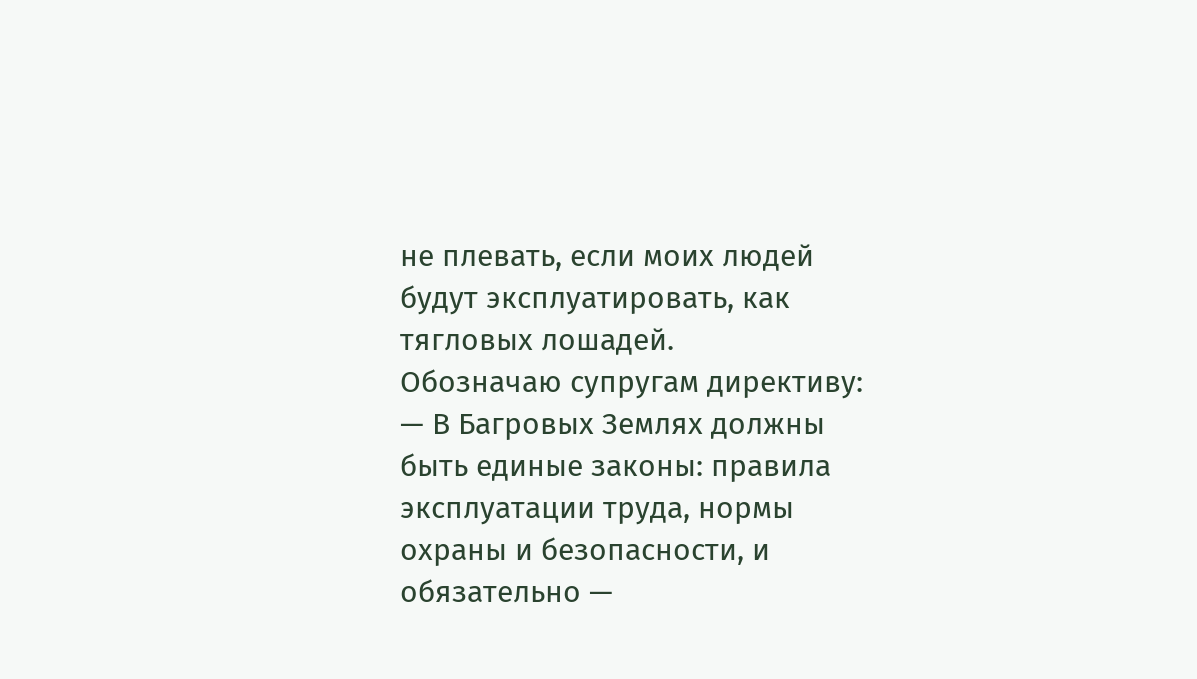не плевать, если моих людей будут эксплуатировать, как тягловых лошадей.
Обозначаю супругам директиву:
— В Багровых Землях должны быть единые законы: правила эксплуатации труда, нормы охраны и безопасности, и обязательно —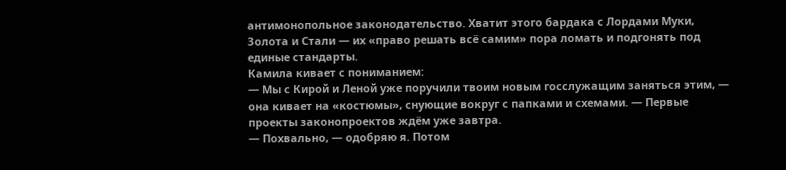антимонопольное законодательство. Хватит этого бардака с Лордами Муки, Золота и Стали — их «право решать всё самим» пора ломать и подгонять под единые стандарты.
Камила кивает с пониманием:
— Мы с Кирой и Леной уже поручили твоим новым госслужащим заняться этим, — она кивает на «костюмы», снующие вокруг с папками и схемами. — Первые проекты законопроектов ждём уже завтра.
— Похвально, — одобряю я. Потом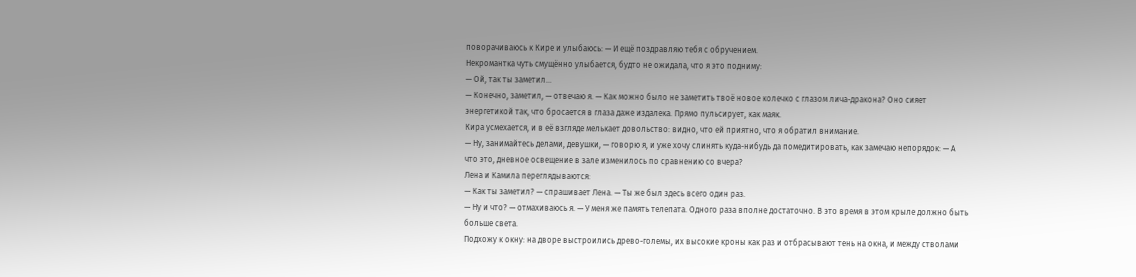поворачиваюсь к Кире и улыбаюсь: — И ещё поздравляю тебя с обручением.
Некромантка чуть смущённо улыбается, будто не ожидала, что я это подниму:
— Ой, так ты заметил…
— Конечно, заметил, — отвечаю я. — Как можно было не заметить твоё новое колечко с глазом лича-дракона? Оно сияет энергетикой так, что бросается в глаза даже издалека. Прямо пульсирует, как маяк.
Кира усмехается, и в её взгляде мелькает довольство: видно, что ей приятно, что я обратил внимание.
— Ну, занимайтесь делами, девушки, — говорю я, и уже хочу слинять куда-нибудь да помедитировать, как замечаю непорядок: — А что это, дневное освещение в зале изменилось по сравнению со вчера?
Лена и Камила переглядываются:
— Как ты заметил? — спрашивает Лена. — Ты же был здесь всего один раз.
— Ну и что? — отмахиваюсь я. — У меня же память телепата. Одного раза вполне достаточно. В это время в этом крыле должно быть больше света.
Подхожу к окну: на дворе выстроились древо-големы, их высокие кроны как раз и отбрасывают тень на окна, и между стволами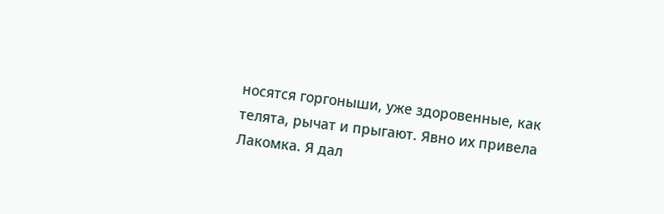носятся горгоныши, уже здоровенные, как телята, рычат и прыгают. Явно их привела Лакомка. Я дал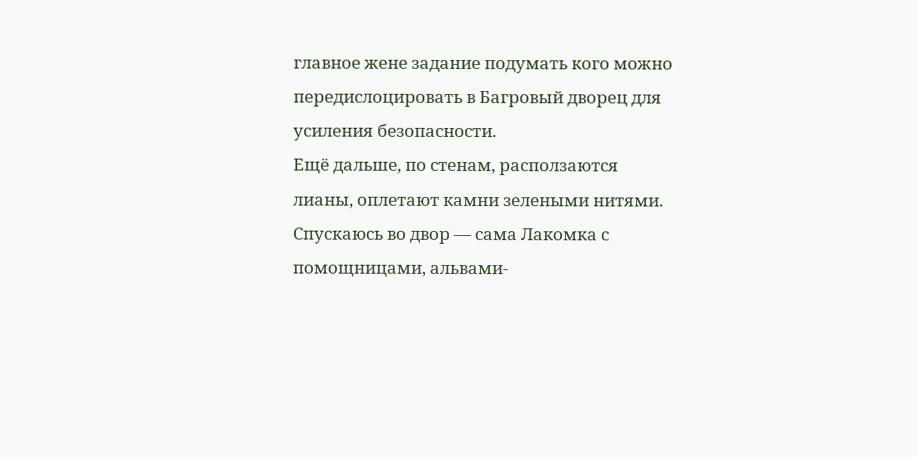главное жене задание подумать кого можно передислоцировать в Багровый дворец для усиления безопасности.
Ещё дальше, по стенам, расползаются лианы, оплетают камни зелеными нитями. Спускаюсь во двор — сама Лакомка с помощницами, альвами-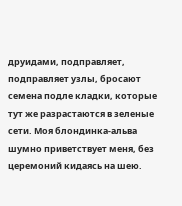друидами, подправляет, подправляет узлы, бросают семена подле кладки, которые тут же разрастаются в зеленые сети. Моя блондинка-альва шумно приветствует меня, без церемоний кидаясь на шею.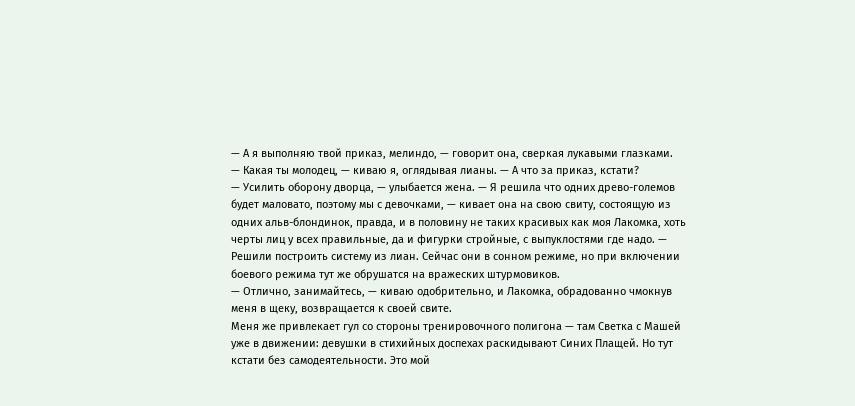— А я выполняю твой приказ, мелиндо, — говорит она, сверкая лукавыми глазками.
— Какая ты молодец, — киваю я, оглядывая лианы. — А что за приказ, кстати?
— Усилить оборону дворца, — улыбается жена. — Я решила что одних древо-големов будет маловато, поэтому мы с девочками, — кивает она на свою свиту, состоящую из одних альв-блондинок, правда, и в половину не таких красивых как моя Лакомка, хоть черты лиц у всех правильные, да и фигурки стройные, с выпуклостями где надо. — Решили построить систему из лиан. Сейчас они в сонном режиме, но при включении боевого режима тут же обрушатся на вражеских штурмовиков.
— Отлично, занимайтесь, — киваю одобрительно, и Лакомка, обрадованно чмокнув меня в щеку, возвращается к своей свите.
Меня же привлекает гул со стороны тренировочного полигона — там Светка с Машей уже в движении: девушки в стихийных доспехах раскидывают Синих Плащей. Но тут кстати без самодеятельности. Это мой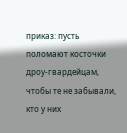приказ: пусть поломают косточки дроу-гвардейцам, чтобы те не забывали, кто у них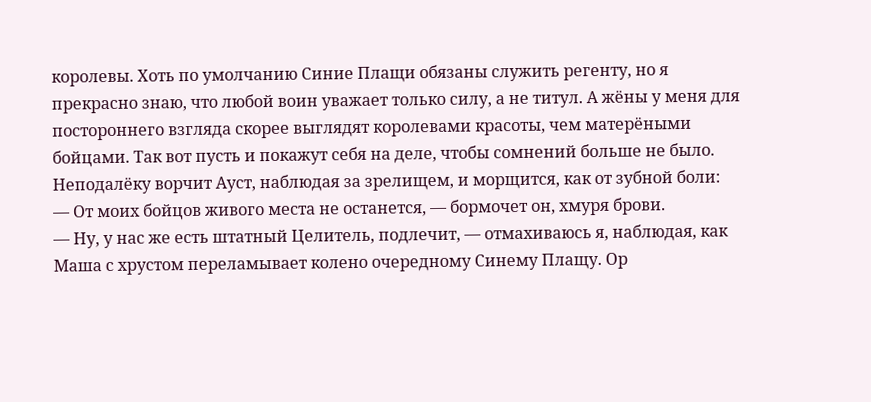королевы. Хоть по умолчанию Синие Плащи обязаны служить регенту, но я прекрасно знаю, что любой воин уважает только силу, а не титул. А жёны у меня для постороннего взгляда скорее выглядят королевами красоты, чем матерёными бойцами. Так вот пусть и покажут себя на деле, чтобы сомнений больше не было.
Неподалёку ворчит Ауст, наблюдая за зрелищем, и морщится, как от зубной боли:
— От моих бойцов живого места не останется, — бормочет он, хмуря брови.
— Ну, у нас же есть штатный Целитель, подлечит, — отмахиваюсь я, наблюдая, как Маша с хрустом переламывает колено очередному Синему Плащу. Ор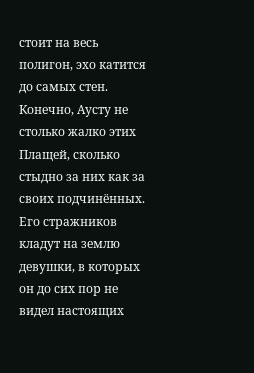стоит на весь полигон, эхо катится до самых стен.
Конечно, Аусту не столько жалко этих Плащей, сколько стыдно за них как за своих подчинённых. Его стражников кладут на землю девушки, в которых он до сих пор не видел настоящих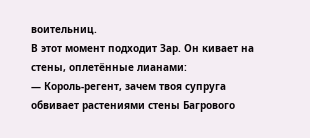воительниц.
В этот момент подходит Зар. Он кивает на стены, оплетённые лианами:
— Король-регент, зачем твоя супруга обвивает растениями стены Багрового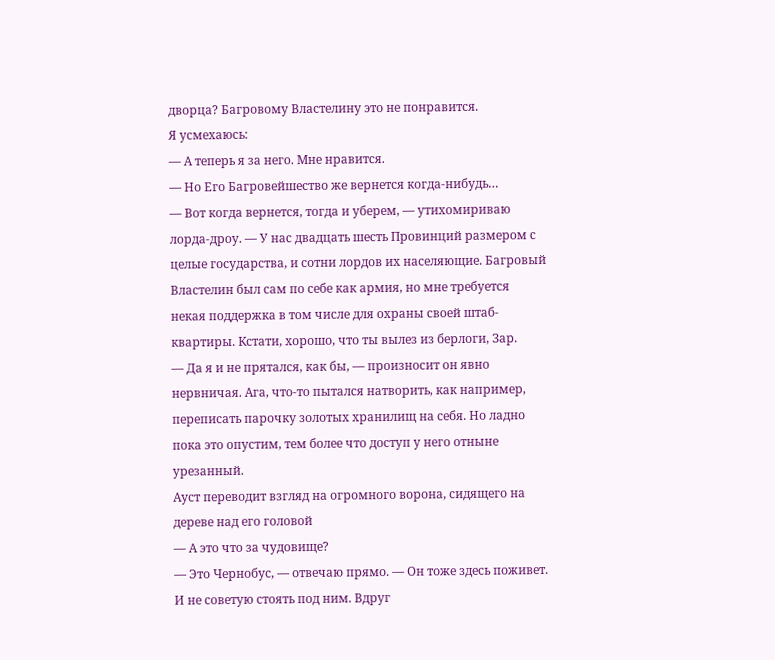дворца? Багровому Властелину это не понравится.
Я усмехаюсь:
— А теперь я за него. Мне нравится.
— Но Его Багровейшество же вернется когда-нибудь…
— Вот когда вернется, тогда и уберем, — утихомириваю лорда-дроу. — У нас двадцать шесть Провинций размером с целые государства, и сотни лордов их населяющие. Багровый Властелин был сам по себе как армия, но мне требуется некая поддержка в том числе для охраны своей штаб-квартиры. Кстати, хорошо, что ты вылез из берлоги, Зар.
— Да я и не прятался, как бы, — произносит он явно нервничая. Ага, что-то пытался натворить, как например, переписать парочку золотых хранилищ на себя. Но ладно пока это опустим, тем более что доступ у него отныне урезанный.
Ауст переводит взгляд на огромного ворона, сидящего на дереве над его головой
— А это что за чудовище?
— Это Чернобус, — отвечаю прямо. — Он тоже здесь поживет. И не советую стоять под ним. Вдруг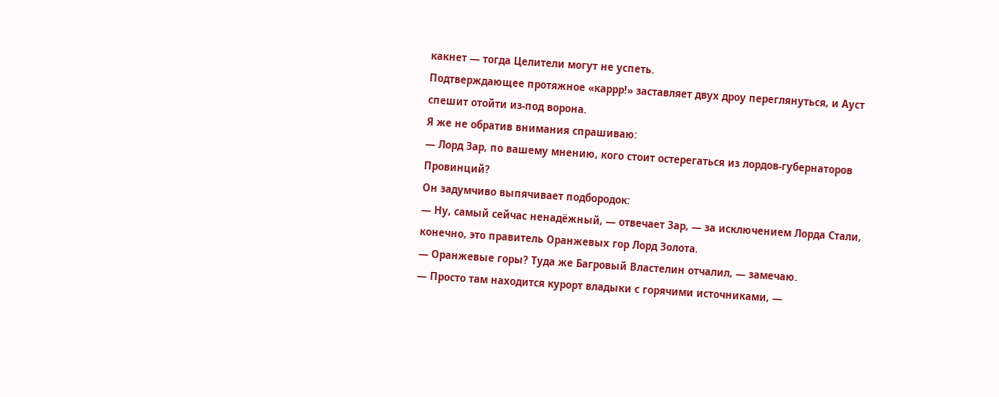какнет — тогда Целители могут не успеть.
Подтверждающее протяжное «каррр!» заставляет двух дроу переглянуться, и Ауст спешит отойти из-под ворона.
Я же не обратив внимания спрашиваю:
— Лорд Зар, по вашему мнению, кого стоит остерегаться из лордов-губернаторов Провинций?
Он задумчиво выпячивает подбородок:
— Ну, самый сейчас ненадёжный, — отвечает Зар, — за исключением Лорда Стали, конечно, это правитель Оранжевых гор Лорд Золота.
— Оранжевые горы? Туда же Багровый Властелин отчалил, — замечаю.
— Просто там находится курорт владыки с горячими источниками, —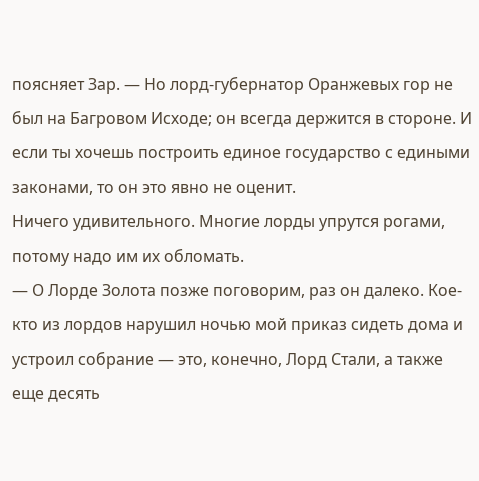поясняет Зар. — Но лорд-губернатор Оранжевых гор не был на Багровом Исходе; он всегда держится в стороне. И если ты хочешь построить единое государство с едиными законами, то он это явно не оценит.
Ничего удивительного. Многие лорды упрутся рогами, потому надо им их обломать.
— О Лорде Золота позже поговорим, раз он далеко. Кое-кто из лордов нарушил ночью мой приказ сидеть дома и устроил собрание — это, конечно, Лорд Стали, а также еще десять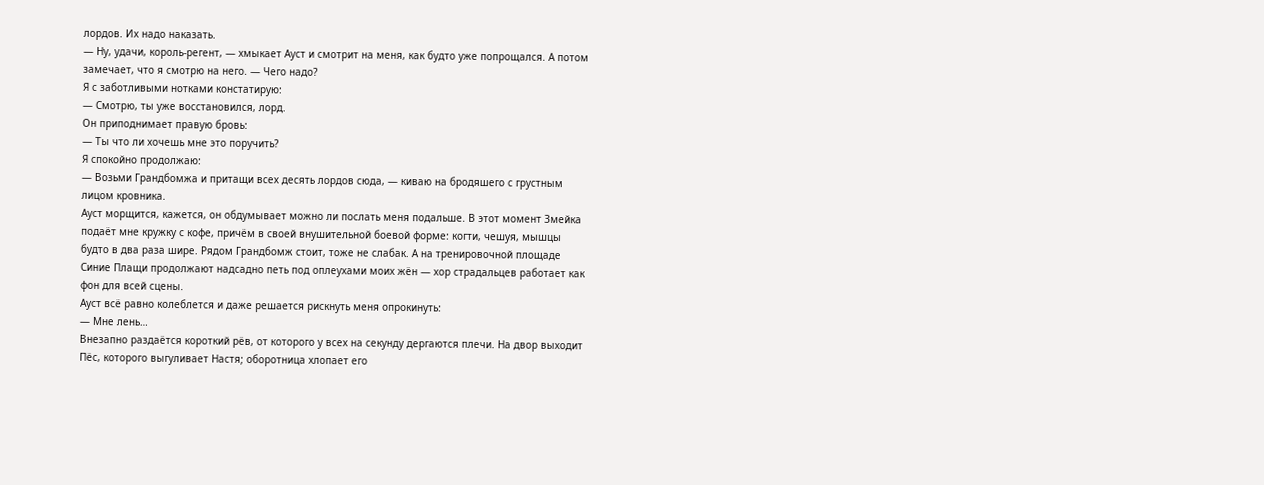лордов. Их надо наказать.
— Ну, удачи, король-регент, — хмыкает Ауст и смотрит на меня, как будто уже попрощался. А потом замечает, что я смотрю на него. — Чего надо?
Я с заботливыми нотками констатирую:
— Смотрю, ты уже восстановился, лорд.
Он приподнимает правую бровь:
— Ты что ли хочешь мне это поручить?
Я спокойно продолжаю:
— Возьми Грандбомжа и притащи всех десять лордов сюда, — киваю на бродяшего с грустным лицом кровника.
Ауст морщится, кажется, он обдумывает можно ли послать меня подальше. В этот момент Змейка подаёт мне кружку с кофе, причём в своей внушительной боевой форме: когти, чешуя, мышцы будто в два раза шире. Рядом Грандбомж стоит, тоже не слабак. А на тренировочной площаде Синие Плащи продолжают надсадно петь под оплеухами моих жён — хор страдальцев работает как фон для всей сцены.
Ауст всё равно колеблется и даже решается рискнуть меня опрокинуть:
— Мне лень…
Внезапно раздаётся короткий рёв, от которого у всех на секунду дергаются плечи. На двор выходит Пёс, которого выгуливает Настя; оборотница хлопает его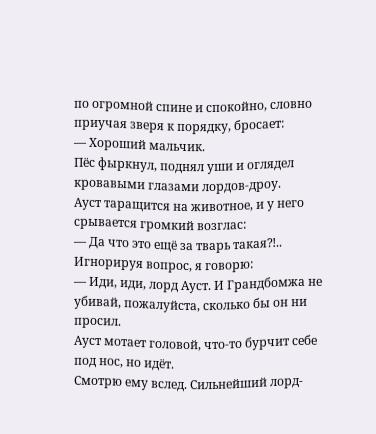по огромной спине и спокойно, словно приучая зверя к порядку, бросает:
— Хороший мальчик.
Пёс фыркнул, поднял уши и оглядел кровавыми глазами лордов-дроу.
Ауст таращится на животное, и у него срывается громкий возглас:
— Да что это ещё за тварь такая⁈..
Игнорируя вопрос, я говорю:
— Иди, иди, лорд Ауст. И Грандбомжа не убивай, пожалуйста, сколько бы он ни просил.
Ауст мотает головой, что-то бурчит себе под нос, но идёт.
Смотрю ему вслед. Сильнейший лорд-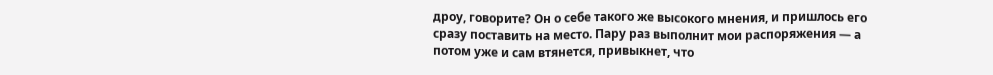дроу, говорите? Он о себе такого же высокого мнения, и пришлось его сразу поставить на место. Пару раз выполнит мои распоряжения — а потом уже и сам втянется, привыкнет, что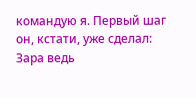командую я. Первый шаг он, кстати, уже сделал: Зара ведь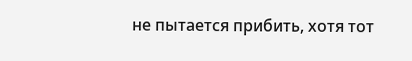не пытается прибить, хотя тот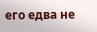его едва не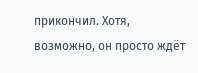прикончил. Хотя, возможно, он просто ждёт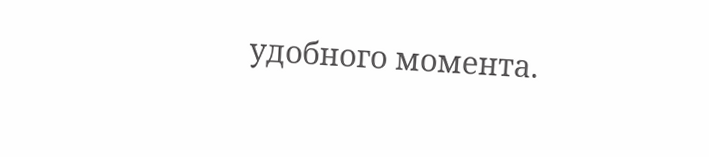удобного момента.